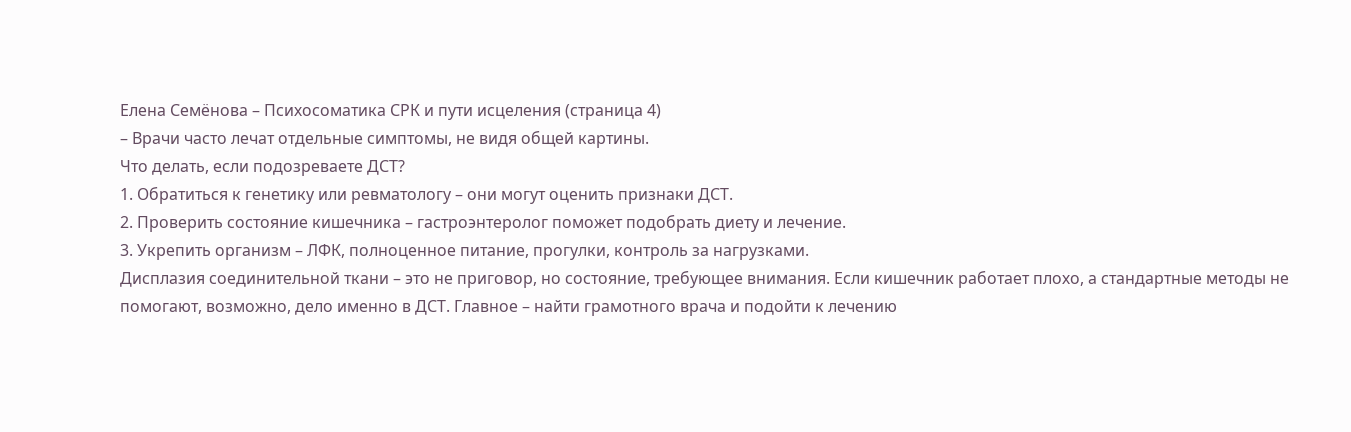Елена Семёнова – Психосоматика СРК и пути исцеления (страница 4)
– Врачи часто лечат отдельные симптомы, не видя общей картины.
Что делать, если подозреваете ДСТ?
1. Обратиться к генетику или ревматологу – они могут оценить признаки ДСТ.
2. Проверить состояние кишечника – гастроэнтеролог поможет подобрать диету и лечение.
3. Укрепить организм – ЛФК, полноценное питание, прогулки, контроль за нагрузками.
Дисплазия соединительной ткани – это не приговор, но состояние, требующее внимания. Если кишечник работает плохо, а стандартные методы не помогают, возможно, дело именно в ДСТ. Главное – найти грамотного врача и подойти к лечению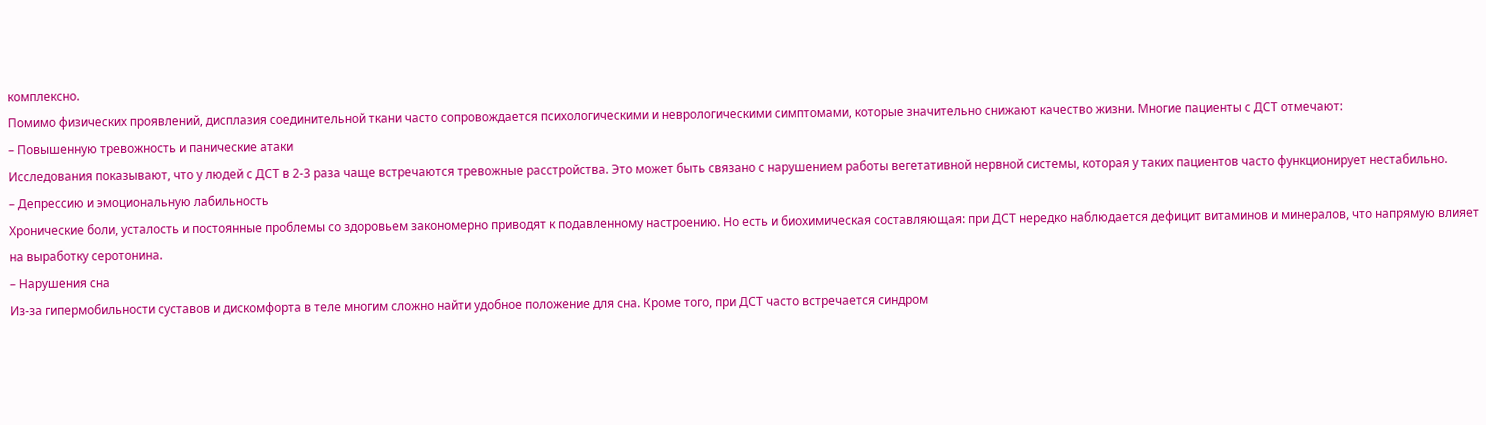комплексно.
Помимо физических проявлений, дисплазия соединительной ткани часто сопровождается психологическими и неврологическими симптомами, которые значительно снижают качество жизни. Многие пациенты с ДСТ отмечают:
– Повышенную тревожность и панические атаки
Исследования показывают, что у людей с ДСТ в 2-3 раза чаще встречаются тревожные расстройства. Это может быть связано с нарушением работы вегетативной нервной системы, которая у таких пациентов часто функционирует нестабильно.
– Депрессию и эмоциональную лабильность
Хронические боли, усталость и постоянные проблемы со здоровьем закономерно приводят к подавленному настроению. Но есть и биохимическая составляющая: при ДСТ нередко наблюдается дефицит витаминов и минералов, что напрямую влияет на выработку серотонина.
– Нарушения сна
Из-за гипермобильности суставов и дискомфорта в теле многим сложно найти удобное положение для сна. Кроме того, при ДСТ часто встречается синдром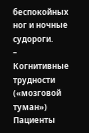беспокойных ног и ночные судороги.
– Когнитивные трудности («мозговой туман»)
Пациенты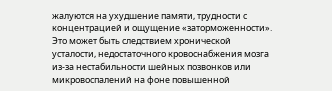жалуются на ухудшение памяти, трудности с концентрацией и ощущение «заторможенности». Это может быть следствием хронической усталости, недостаточного кровоснабжения мозга из-за нестабильности шейных позвонков или микровоспалений на фоне повышенной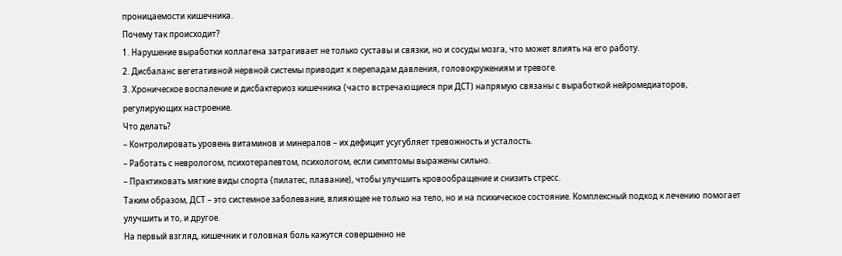проницаемости кишечника.
Почему так происходит?
1. Нарушение выработки коллагена затрагивает не только суставы и связки, но и сосуды мозга, что может влиять на его работу.
2. Дисбаланс вегетативной нервной системы приводит к перепадам давления, головокружениям и тревоге.
3. Хроническое воспаление и дисбактериоз кишечника (часто встречающиеся при ДСТ) напрямую связаны с выработкой нейромедиаторов, регулирующих настроение.
Что делать?
– Контролировать уровень витаминов и минералов – их дефицит усугубляет тревожность и усталость.
– Работать с неврологом, психотерапевтом, психологом, если симптомы выражены сильно.
– Практиковать мягкие виды спорта (пилатес, плавание), чтобы улучшить кровообращение и снизить стресс.
Таким образом, ДСТ – это системное заболевание, влияющее не только на тело, но и на психическое состояние. Комплексный подход к лечению помогает улучшить и то, и другое.
На первый взгляд, кишечник и головная боль кажутся совершенно не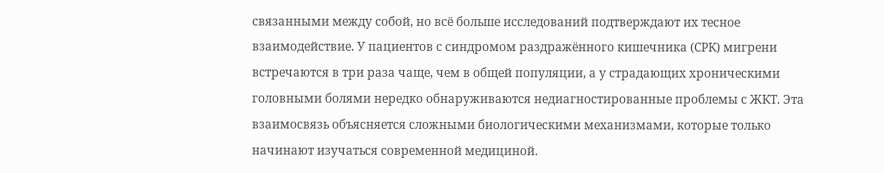связанными между собой, но всё больше исследований подтверждают их тесное взаимодействие. У пациентов с синдромом раздражённого кишечника (СРК) мигрени встречаются в три раза чаще, чем в общей популяции, а у страдающих хроническими головными болями нередко обнаруживаются недиагностированные проблемы с ЖКТ. Эта взаимосвязь объясняется сложными биологическими механизмами, которые только начинают изучаться современной медициной.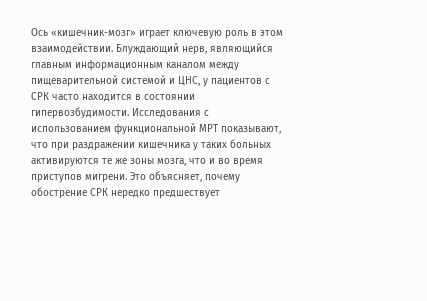Ось «кишечник-мозг» играет ключевую роль в этом взаимодействии. Блуждающий нерв, являющийся главным информационным каналом между пищеварительной системой и ЦНС, у пациентов с СРК часто находится в состоянии гипервозбудимости. Исследования с использованием функциональной МРТ показывают, что при раздражении кишечника у таких больных активируются те же зоны мозга, что и во время приступов мигрени. Это объясняет, почему обострение СРК нередко предшествует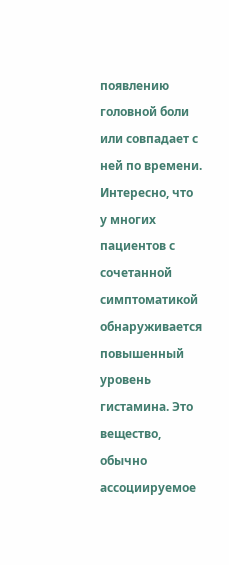появлению головной боли или совпадает с ней по времени.
Интересно, что у многих пациентов с сочетанной симптоматикой обнаруживается повышенный уровень гистамина. Это вещество, обычно ассоциируемое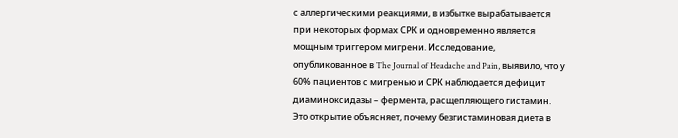с аллергическими реакциями, в избытке вырабатывается при некоторых формах СРК и одновременно является мощным триггером мигрени. Исследование, опубликованное в The Journal of Headache and Pain, выявило, что у 60% пациентов с мигренью и СРК наблюдается дефицит диаминоксидазы – фермента, расщепляющего гистамин. Это открытие объясняет, почему безгистаминовая диета в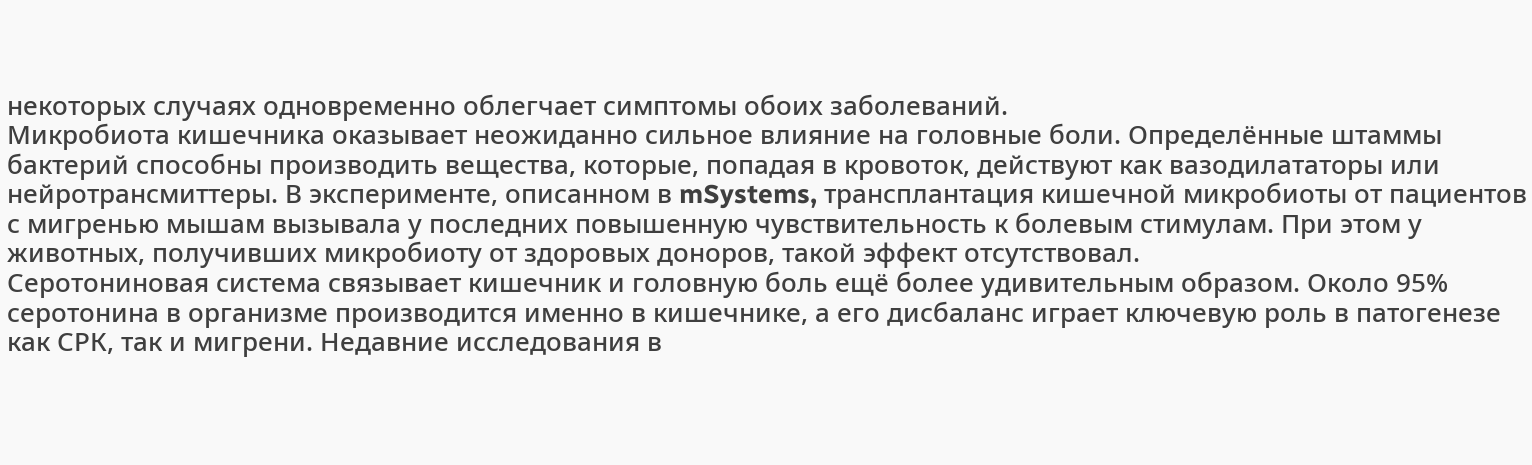некоторых случаях одновременно облегчает симптомы обоих заболеваний.
Микробиота кишечника оказывает неожиданно сильное влияние на головные боли. Определённые штаммы бактерий способны производить вещества, которые, попадая в кровоток, действуют как вазодилататоры или нейротрансмиттеры. В эксперименте, описанном в mSystems, трансплантация кишечной микробиоты от пациентов с мигренью мышам вызывала у последних повышенную чувствительность к болевым стимулам. При этом у животных, получивших микробиоту от здоровых доноров, такой эффект отсутствовал.
Серотониновая система связывает кишечник и головную боль ещё более удивительным образом. Около 95% серотонина в организме производится именно в кишечнике, а его дисбаланс играет ключевую роль в патогенезе как СРК, так и мигрени. Недавние исследования в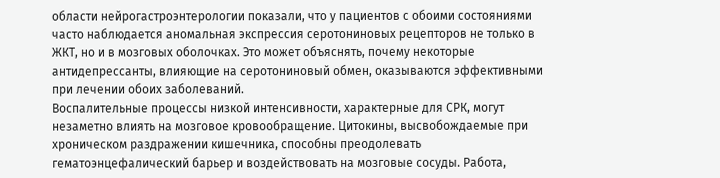области нейрогастроэнтерологии показали, что у пациентов с обоими состояниями часто наблюдается аномальная экспрессия серотониновых рецепторов не только в ЖКТ, но и в мозговых оболочках. Это может объяснять, почему некоторые антидепрессанты, влияющие на серотониновый обмен, оказываются эффективными при лечении обоих заболеваний.
Воспалительные процессы низкой интенсивности, характерные для СРК, могут незаметно влиять на мозговое кровообращение. Цитокины, высвобождаемые при хроническом раздражении кишечника, способны преодолевать гематоэнцефалический барьер и воздействовать на мозговые сосуды. Работа,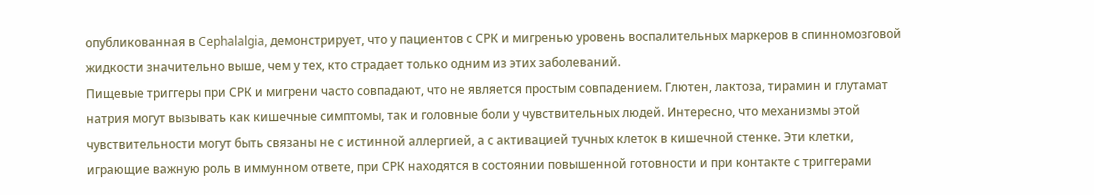опубликованная в Cephalalgia, демонстрирует, что у пациентов с СРК и мигренью уровень воспалительных маркеров в спинномозговой жидкости значительно выше, чем у тех, кто страдает только одним из этих заболеваний.
Пищевые триггеры при СРК и мигрени часто совпадают, что не является простым совпадением. Глютен, лактоза, тирамин и глутамат натрия могут вызывать как кишечные симптомы, так и головные боли у чувствительных людей. Интересно, что механизмы этой чувствительности могут быть связаны не с истинной аллергией, а с активацией тучных клеток в кишечной стенке. Эти клетки, играющие важную роль в иммунном ответе, при СРК находятся в состоянии повышенной готовности и при контакте с триггерами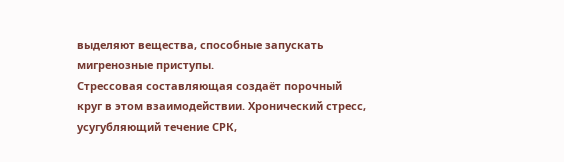выделяют вещества, способные запускать мигренозные приступы.
Стрессовая составляющая создаёт порочный круг в этом взаимодействии. Хронический стресс, усугубляющий течение СРК,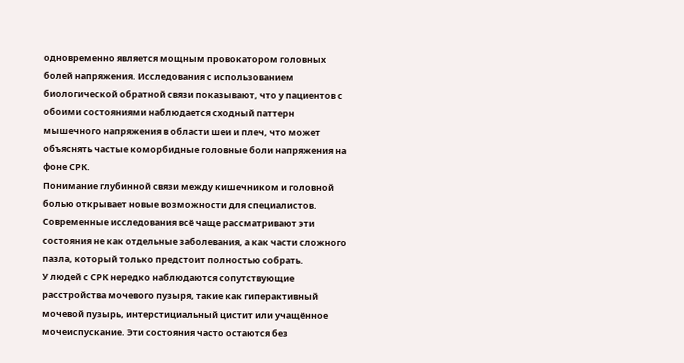одновременно является мощным провокатором головных болей напряжения. Исследования с использованием биологической обратной связи показывают, что у пациентов с обоими состояниями наблюдается сходный паттерн мышечного напряжения в области шеи и плеч, что может объяснять частые коморбидные головные боли напряжения на фоне СРК.
Понимание глубинной связи между кишечником и головной болью открывает новые возможности для специалистов. Современные исследования всё чаще рассматривают эти состояния не как отдельные заболевания, а как части сложного пазла, который только предстоит полностью собрать.
У людей с СРК нередко наблюдаются сопутствующие расстройства мочевого пузыря, такие как гиперактивный мочевой пузырь, интерстициальный цистит или учащённое мочеиспускание. Эти состояния часто остаются без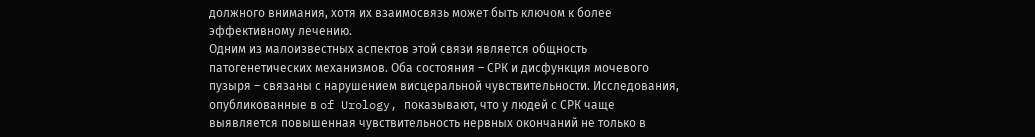должного внимания, хотя их взаимосвязь может быть ключом к более эффективному лечению.
Одним из малоизвестных аспектов этой связи является общность патогенетических механизмов. Оба состояния – СРК и дисфункция мочевого пузыря – связаны с нарушением висцеральной чувствительности. Исследования, опубликованные в of Urology, показывают, что у людей с СРК чаще выявляется повышенная чувствительность нервных окончаний не только в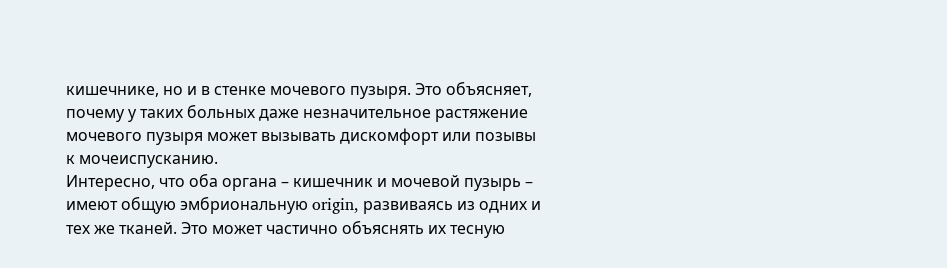кишечнике, но и в стенке мочевого пузыря. Это объясняет, почему у таких больных даже незначительное растяжение мочевого пузыря может вызывать дискомфорт или позывы к мочеиспусканию.
Интересно, что оба органа – кишечник и мочевой пузырь – имеют общую эмбриональную origin, развиваясь из одних и тех же тканей. Это может частично объяснять их тесную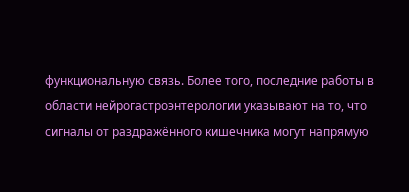функциональную связь. Более того, последние работы в области нейрогастроэнтерологии указывают на то, что сигналы от раздражённого кишечника могут напрямую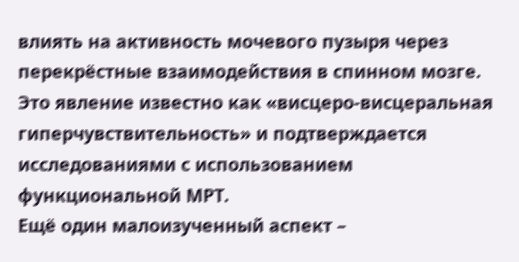влиять на активность мочевого пузыря через перекрёстные взаимодействия в спинном мозге. Это явление известно как «висцеро-висцеральная гиперчувствительность» и подтверждается исследованиями с использованием функциональной МРТ.
Ещё один малоизученный аспект –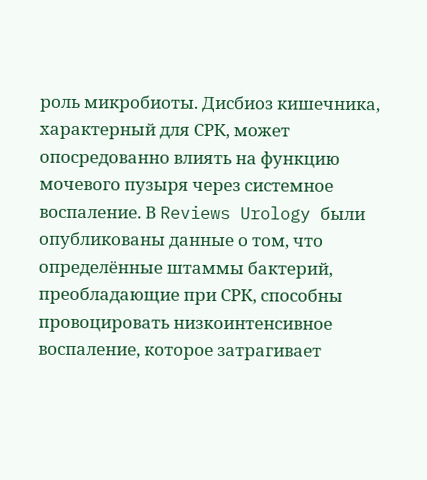роль микробиоты. Дисбиоз кишечника, характерный для СРК, может опосредованно влиять на функцию мочевого пузыря через системное воспаление. В Reviews Urology были опубликованы данные о том, что определённые штаммы бактерий, преобладающие при СРК, способны провоцировать низкоинтенсивное воспаление, которое затрагивает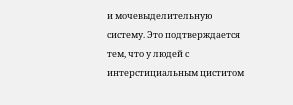и мочевыделительную систему. Это подтверждается тем, что у людей с интерстициальным циститом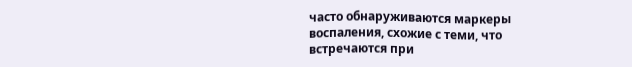часто обнаруживаются маркеры воспаления, схожие с теми, что встречаются при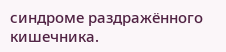синдроме раздражённого кишечника.